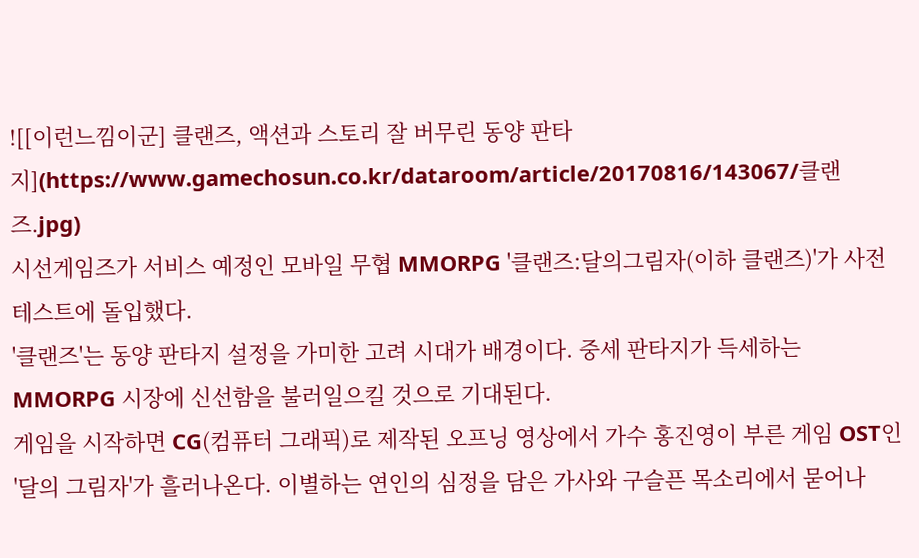![[이런느낌이군] 클랜즈, 액션과 스토리 잘 버무린 동양 판타지](https://www.gamechosun.co.kr/dataroom/article/20170816/143067/클랜즈.jpg)
시선게임즈가 서비스 예정인 모바일 무협 MMORPG '클랜즈:달의그림자(이하 클랜즈)'가 사전 테스트에 돌입했다.
'클랜즈'는 동양 판타지 설정을 가미한 고려 시대가 배경이다. 중세 판타지가 득세하는 MMORPG 시장에 신선함을 불러일으킬 것으로 기대된다.
게임을 시작하면 CG(컴퓨터 그래픽)로 제작된 오프닝 영상에서 가수 홍진영이 부른 게임 OST인 '달의 그림자'가 흘러나온다. 이별하는 연인의 심정을 담은 가사와 구슬픈 목소리에서 묻어나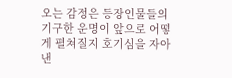오는 감정은 등장인물들의 기구한 운명이 앞으로 어떻게 펼쳐질지 호기심을 자아낸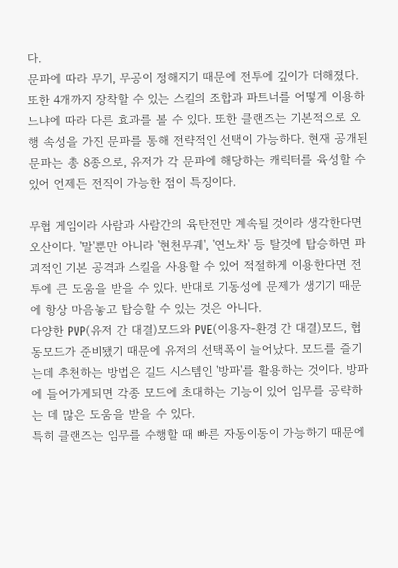다.
문파에 따라 무기, 무공이 정해지기 때문에 전투에 깊이가 더해졌다. 또한 4개까지 장착할 수 있는 스킬의 조합과 파트너를 어떻게 이용하느냐에 따라 다른 효과를 볼 수 있다. 또한 클랜즈는 기본적으로 오행 속성을 가진 문파를 통해 전략적인 선택이 가능하다. 현재 공개된 문파는 총 8종으로, 유저가 각 문파에 해당하는 캐릭터를 육성할 수 있어 언제든 전직이 가능한 점이 특징이다.

무협 게임이라 사람과 사람간의 육탄전만 계속될 것이라 생각한다면 오산이다. '말'뿐만 아니라 '현천무궤', '연노차' 등 탈것에 탑승하면 파괴적인 기본 공격과 스킬을 사용할 수 있어 적절하게 이용한다면 전투에 큰 도움을 받을 수 있다. 반대로 기동성에 문제가 생기기 때문에 항상 마음놓고 탑승할 수 있는 것은 아니다.
다양한 PVP(유저 간 대결)모드와 PVE(이용자-환경 간 대결)모드, 협동모드가 준비됐기 때문에 유저의 선택폭이 늘어났다. 모드를 즐기는데 추천하는 방법은 길드 시스템인 '방파'를 활용하는 것이다. 방파에 들어가게되면 각종 모드에 초대하는 기능이 있어 임무를 공략하는 데 많은 도움을 받을 수 있다.
특히 클랜즈는 임무를 수행할 때 빠른 자동이동이 가능하기 때문에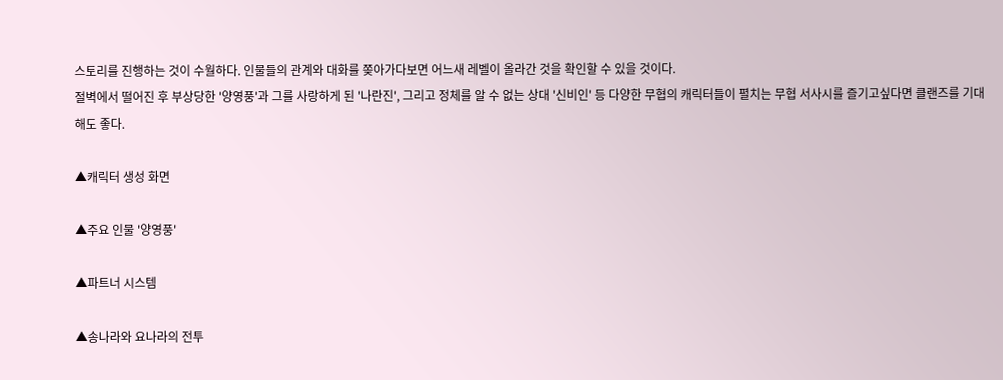스토리를 진행하는 것이 수월하다. 인물들의 관계와 대화를 쫒아가다보면 어느새 레벨이 올라간 것을 확인할 수 있을 것이다.
절벽에서 떨어진 후 부상당한 '양영풍'과 그를 사랑하게 된 '나란진', 그리고 정체를 알 수 없는 상대 '신비인' 등 다양한 무협의 캐릭터들이 펼치는 무협 서사시를 즐기고싶다면 클랜즈를 기대해도 좋다.

▲캐릭터 생성 화면

▲주요 인물 '양영풍'

▲파트너 시스템

▲송나라와 요나라의 전투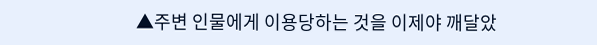▲주변 인물에게 이용당하는 것을 이제야 깨달았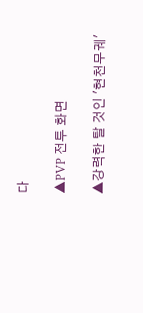다

▲PVP 전투 화면

▲강력한 탈 것인 '현천무궤'